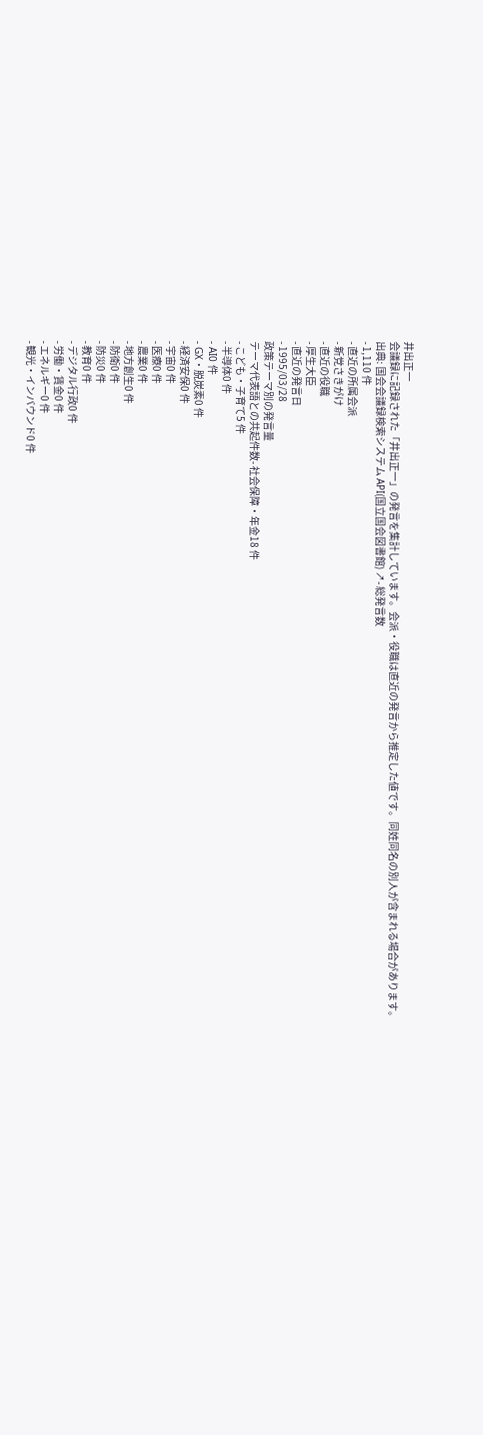井出正一
会議録に記録された「井出正一」の発言を集計しています。会派・役職は直近の発言から推定した値です。同姓同名の別人が含まれる場合があります。
出典: 国会会議録検索システム API(国立国会図書館) ↗- 総発言数
- 1,110 件
- 直近の所属会派
- 新党さきがけ
- 直近の役職
- 厚生大臣
- 直近の発言日
- 1995/03/28
政策テーマ別の発言量
テーマ代表語との共起件数- 社会保障・年金18 件
- こども・子育て5 件
- 半導体0 件
- AI0 件
- GX・脱炭素0 件
- 経済安保0 件
- 宇宙0 件
- 医療0 件
- 農業0 件
- 地方創生0 件
- 防衛0 件
- 防災0 件
- 教育0 件
- デジタル行政0 件
- 労働・賃金0 件
- エネルギー0 件
- 観光・インバウンド0 件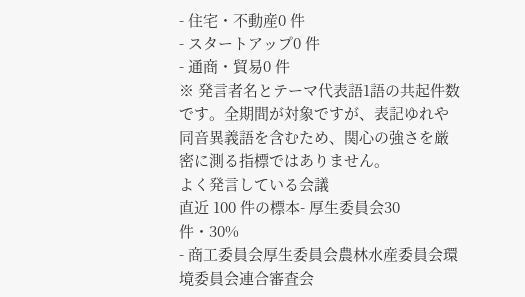- 住宅・不動産0 件
- スタートアップ0 件
- 通商・貿易0 件
※ 発言者名とテーマ代表語1語の共起件数です。全期間が対象ですが、表記ゆれや 同音異義語を含むため、関心の強さを厳密に測る指標ではありません。
よく発言している会議
直近 100 件の標本- 厚生委員会30 件・30%
- 商工委員会厚生委員会農林水産委員会環境委員会連合審査会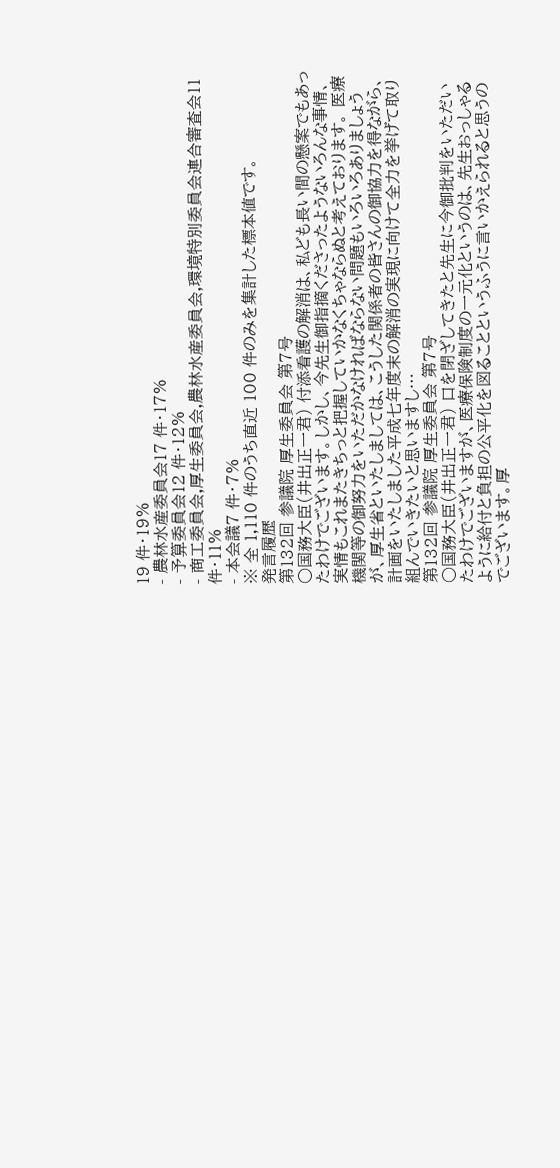19 件・19%
- 農林水産委員会17 件・17%
- 予算委員会12 件・12%
- 商工委員会,厚生委員会,農林水産委員会,環境特別委員会連合審査会11 件・11%
- 本会議7 件・7%
※ 全 1,110 件のうち直近 100 件のみを集計した標本値です。
発言履歴
第132回 参議院 厚生委員会 第7号
○国務大臣(井出正一君) 付添看護の解消は、私ども長い間の懸案でもあったわけでございます。しかし、今先生御指摘くださったようないろんな事情、実情もこれまたきちっと把握していかなくちゃならぬと考えております。 医療機関等の御努力をいただかなければならない問題もいろいろありましょうが、厚生省といたしましては、こうした関係者の皆さんの御協力を得ながら、計画をいたしました平成七年度末の解消の実現に向けて全力を挙げて取り組んでいきたいと思いますし…
第132回 参議院 厚生委員会 第7号
○国務大臣(井出正一君) 口を閉ざしてきたと先生に今御批判をいただいたわけでございますが、医療保険制度の一元化というのは、先生おっしゃるように給付と負担の公平化を図ることというふうに言いかえられると思うのでございます。厚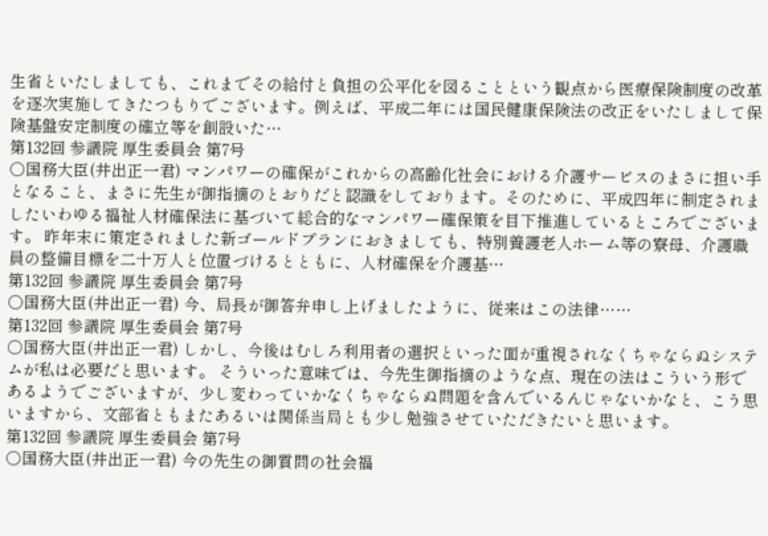生省といたしましても、これまでその給付と負担の公平化を図ることという観点から医療保険制度の改革を逐次実施してきたつもりでございます。例えば、平成二年には国民健康保険法の改正をいたしまして保険基盤安定制度の確立等を創設いた…
第132回 参議院 厚生委員会 第7号
○国務大臣(井出正一君) マンパワーの確保がこれからの高齢化社会における介護サービスのまさに担い手となること、まさに先生が御指摘のとおりだと認識をしております。そのために、平成四年に制定されましたいわゆる福祉人材確保法に基づいて総合的なマンパワー確保策を目下推進しているところでございます。 昨年末に策定されました新ゴールドプランにおきましても、特別養護老人ホーム等の寮母、介護職員の整備目標を二十万人と位置づけるとともに、人材確保を介護基…
第132回 参議院 厚生委員会 第7号
○国務大臣(井出正一君) 今、局長が御答弁申し上げましたように、従来はこの法律……
第132回 参議院 厚生委員会 第7号
○国務大臣(井出正一君) しかし、今後はむしろ利用者の選択といった面が重視されなくちゃならぬシステムが私は必要だと思います。 そういった意味では、今先生御指摘のような点、現在の法はこういう形であるようでございますが、少し変わっていかなくちゃならぬ問題を含んでいるんじゃないかなと、こう思いますから、文部省ともまたあるいは関係当局とも少し勉強させていただきたいと思います。
第132回 参議院 厚生委員会 第7号
○国務大臣(井出正一君) 今の先生の御質問の社会福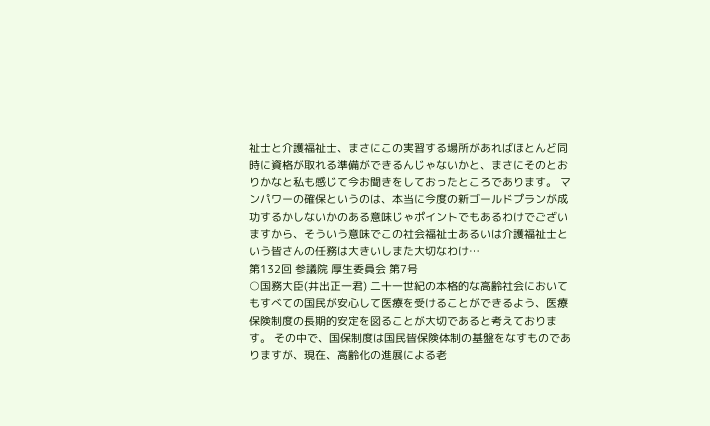祉士と介護福祉士、まさにこの実習する場所があればほとんど同時に資格が取れる準備ができるんじゃないかと、まさにそのとおりかなと私も感じて今お聞きをしておったところであります。 マンパワーの確保というのは、本当に今度の新ゴールドプランが成功するかしないかのある意味じゃポイントでもあるわけでございますから、そういう意味でこの社会福祉士あるいは介護福祉士という皆さんの任務は大きいしまた大切なわけ…
第132回 参議院 厚生委員会 第7号
○国務大臣(井出正一君) 二十一世紀の本格的な高齢社会においてもすべての国民が安心して医療を受けることができるよう、医療保険制度の長期的安定を図ることが大切であると考えております。 その中で、国保制度は国民皆保険体制の基盤をなすものでありますが、現在、高齢化の進展による老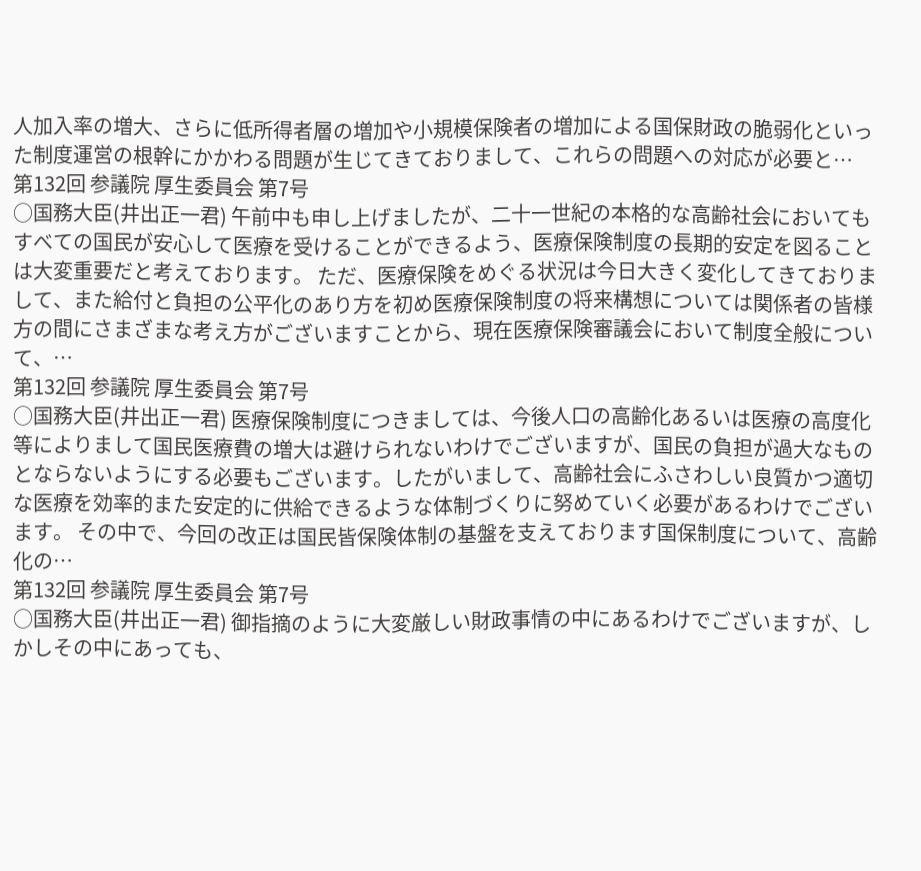人加入率の増大、さらに低所得者層の増加や小規模保険者の増加による国保財政の脆弱化といった制度運営の根幹にかかわる問題が生じてきておりまして、これらの問題への対応が必要と…
第132回 参議院 厚生委員会 第7号
○国務大臣(井出正一君) 午前中も申し上げましたが、二十一世紀の本格的な高齢社会においてもすべての国民が安心して医療を受けることができるよう、医療保険制度の長期的安定を図ることは大変重要だと考えております。 ただ、医療保険をめぐる状況は今日大きく変化してきておりまして、また給付と負担の公平化のあり方を初め医療保険制度の将来構想については関係者の皆様方の間にさまざまな考え方がございますことから、現在医療保険審議会において制度全般について、…
第132回 参議院 厚生委員会 第7号
○国務大臣(井出正一君) 医療保険制度につきましては、今後人口の高齢化あるいは医療の高度化等によりまして国民医療費の増大は避けられないわけでございますが、国民の負担が過大なものとならないようにする必要もございます。したがいまして、高齢社会にふさわしい良質かつ適切な医療を効率的また安定的に供給できるような体制づくりに努めていく必要があるわけでございます。 その中で、今回の改正は国民皆保険体制の基盤を支えております国保制度について、高齢化の…
第132回 参議院 厚生委員会 第7号
○国務大臣(井出正一君) 御指摘のように大変厳しい財政事情の中にあるわけでございますが、しかしその中にあっても、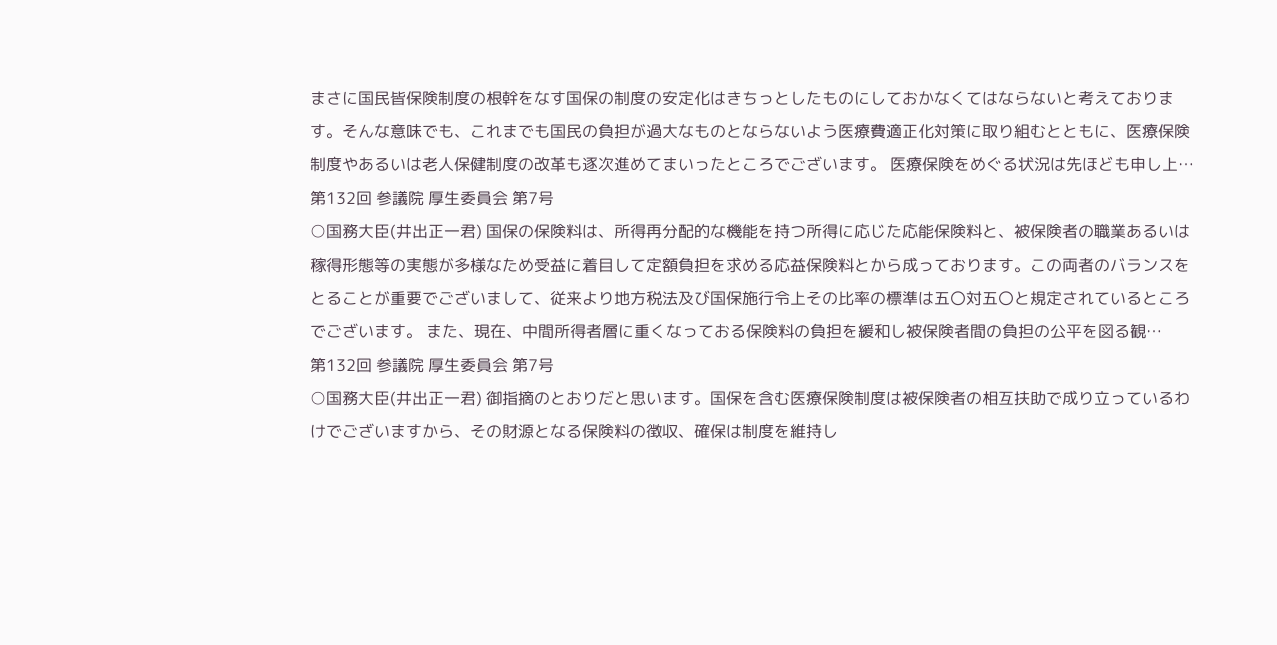まさに国民皆保険制度の根幹をなす国保の制度の安定化はきちっとしたものにしておかなくてはならないと考えております。そんな意味でも、これまでも国民の負担が過大なものとならないよう医療費適正化対策に取り組むとともに、医療保険制度やあるいは老人保健制度の改革も逐次進めてまいったところでございます。 医療保険をめぐる状況は先ほども申し上…
第132回 参議院 厚生委員会 第7号
○国務大臣(井出正一君) 国保の保険料は、所得再分配的な機能を持つ所得に応じた応能保険料と、被保険者の職業あるいは稼得形態等の実態が多様なため受益に着目して定額負担を求める応益保険料とから成っております。この両者のバランスをとることが重要でございまして、従来より地方税法及び国保施行令上その比率の標準は五〇対五〇と規定されているところでございます。 また、現在、中間所得者層に重くなっておる保険料の負担を緩和し被保険者間の負担の公平を図る観…
第132回 参議院 厚生委員会 第7号
○国務大臣(井出正一君) 御指摘のとおりだと思います。国保を含む医療保険制度は被保険者の相互扶助で成り立っているわけでございますから、その財源となる保険料の徴収、確保は制度を維持し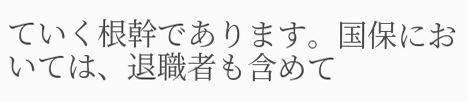ていく根幹であります。国保においては、退職者も含めて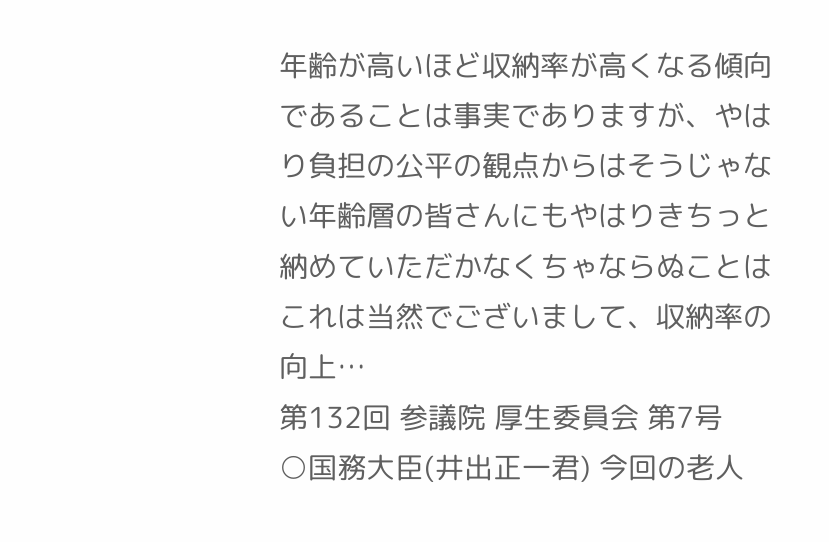年齢が高いほど収納率が高くなる傾向であることは事実でありますが、やはり負担の公平の観点からはそうじゃない年齢層の皆さんにもやはりきちっと納めていただかなくちゃならぬことはこれは当然でございまして、収納率の向上…
第132回 参議院 厚生委員会 第7号
○国務大臣(井出正一君) 今回の老人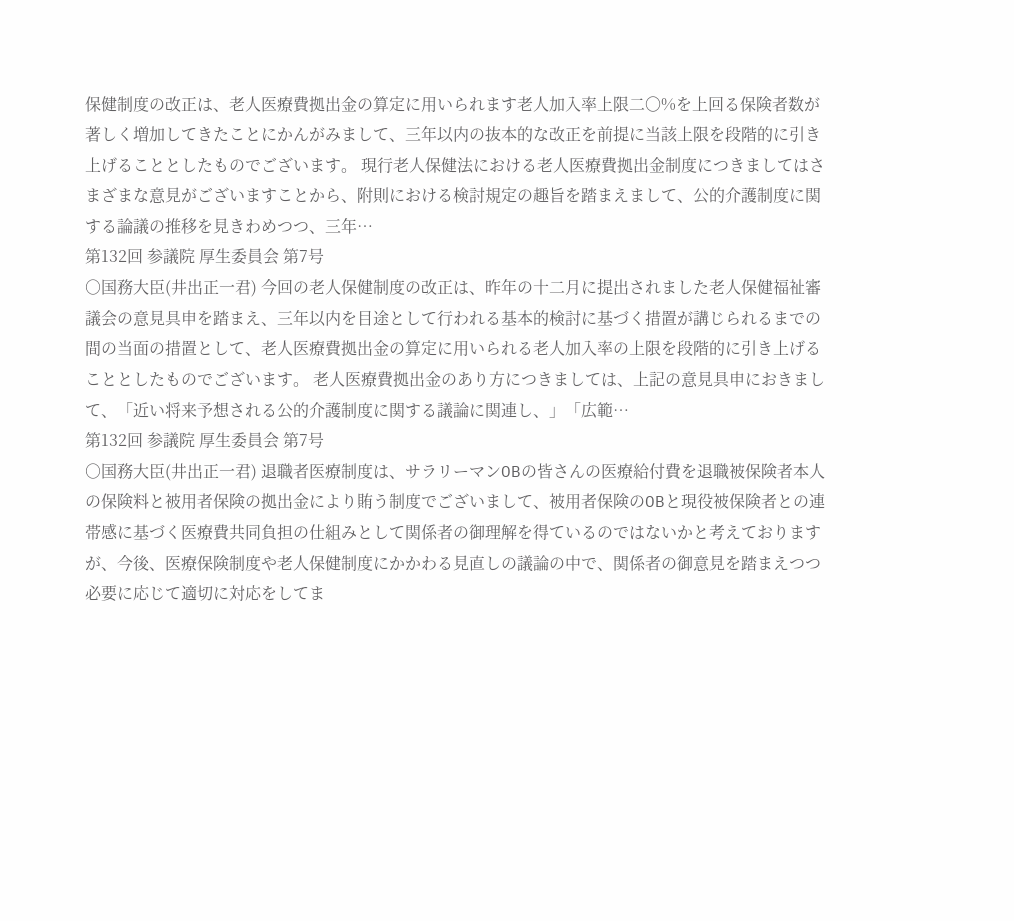保健制度の改正は、老人医療費拠出金の算定に用いられます老人加入率上限二〇%を上回る保険者数が著しく増加してきたことにかんがみまして、三年以内の抜本的な改正を前提に当該上限を段階的に引き上げることとしたものでございます。 現行老人保健法における老人医療費拠出金制度につきましてはさまざまな意見がございますことから、附則における検討規定の趣旨を踏まえまして、公的介護制度に関する論議の推移を見きわめつつ、三年…
第132回 参議院 厚生委員会 第7号
○国務大臣(井出正一君) 今回の老人保健制度の改正は、昨年の十二月に提出されました老人保健福祉審議会の意見具申を踏まえ、三年以内を目途として行われる基本的検討に基づく措置が講じられるまでの間の当面の措置として、老人医療費拠出金の算定に用いられる老人加入率の上限を段階的に引き上げることとしたものでございます。 老人医療費拠出金のあり方につきましては、上記の意見具申におきまして、「近い将来予想される公的介護制度に関する議論に関連し、」「広範…
第132回 参議院 厚生委員会 第7号
○国務大臣(井出正一君) 退職者医療制度は、サラリーマンOBの皆さんの医療給付費を退職被保険者本人の保険料と被用者保険の拠出金により賄う制度でございまして、被用者保険のOBと現役被保険者との連帯感に基づく医療費共同負担の仕組みとして関係者の御理解を得ているのではないかと考えておりますが、今後、医療保険制度や老人保健制度にかかわる見直しの議論の中で、関係者の御意見を踏まえつつ必要に応じて適切に対応をしてま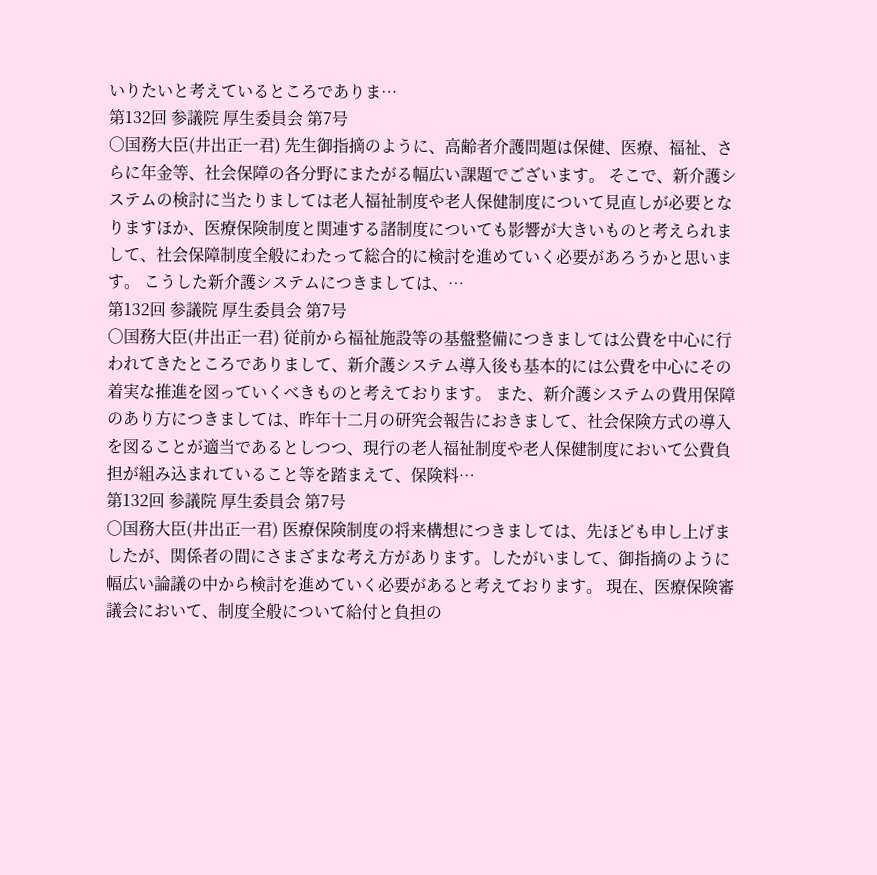いりたいと考えているところでありま…
第132回 参議院 厚生委員会 第7号
○国務大臣(井出正一君) 先生御指摘のように、高齢者介護問題は保健、医療、福祉、さらに年金等、社会保障の各分野にまたがる幅広い課題でございます。 そこで、新介護システムの検討に当たりましては老人福祉制度や老人保健制度について見直しが必要となりますほか、医療保険制度と関連する諸制度についても影響が大きいものと考えられまして、社会保障制度全般にわたって総合的に検討を進めていく必要があろうかと思います。 こうした新介護システムにつきましては、…
第132回 参議院 厚生委員会 第7号
○国務大臣(井出正一君) 従前から福祉施設等の基盤整備につきましては公費を中心に行われてきたところでありまして、新介護システム導入後も基本的には公費を中心にその着実な推進を図っていくべきものと考えております。 また、新介護システムの費用保障のあり方につきましては、昨年十二月の研究会報告におきまして、社会保険方式の導入を図ることが適当であるとしつつ、現行の老人福祉制度や老人保健制度において公費負担が組み込まれていること等を踏まえて、保険料…
第132回 参議院 厚生委員会 第7号
○国務大臣(井出正一君) 医療保険制度の将来構想につきましては、先ほども申し上げましたが、関係者の間にさまざまな考え方があります。したがいまして、御指摘のように幅広い論議の中から検討を進めていく必要があると考えております。 現在、医療保険審議会において、制度全般について給付と負担の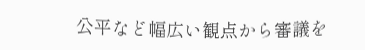公平など幅広い観点から審議を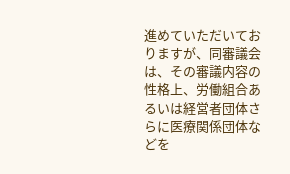進めていただいておりますが、同審議会は、その審議内容の性格上、労働組合あるいは経営者団体さらに医療関係団体などを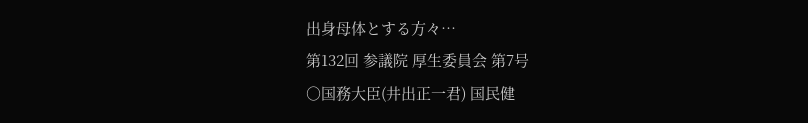出身母体とする方々…
第132回 参議院 厚生委員会 第7号
○国務大臣(井出正一君) 国民健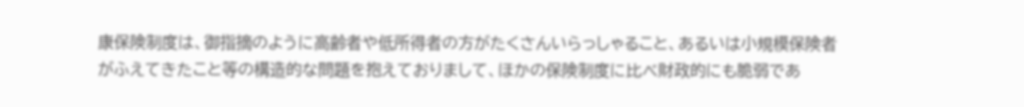康保険制度は、御指摘のように高齢者や低所得者の方がたくさんいらっしゃること、あるいは小規模保険者がふえてきたこと等の構造的な問題を抱えておりまして、ほかの保険制度に比べ財政的にも脆弱であ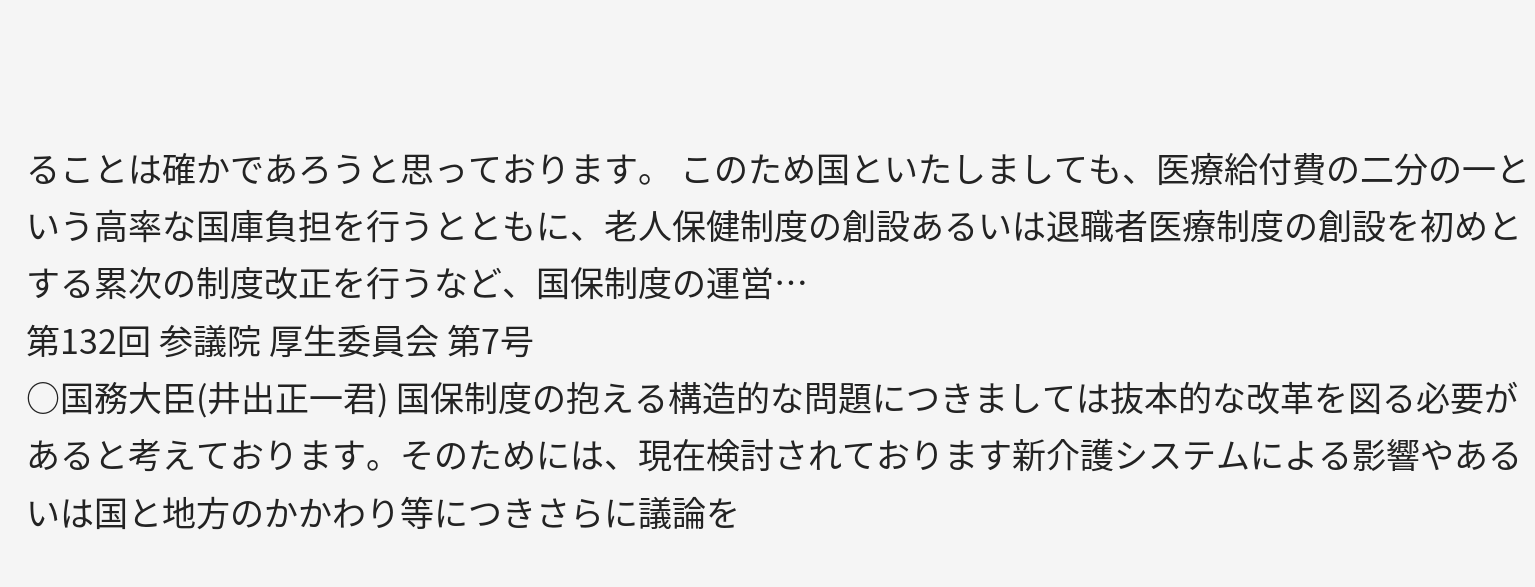ることは確かであろうと思っております。 このため国といたしましても、医療給付費の二分の一という高率な国庫負担を行うとともに、老人保健制度の創設あるいは退職者医療制度の創設を初めとする累次の制度改正を行うなど、国保制度の運営…
第132回 参議院 厚生委員会 第7号
○国務大臣(井出正一君) 国保制度の抱える構造的な問題につきましては抜本的な改革を図る必要があると考えております。そのためには、現在検討されております新介護システムによる影響やあるいは国と地方のかかわり等につきさらに議論を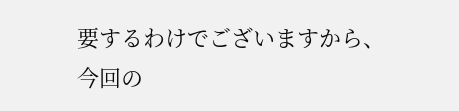要するわけでございますから、今回の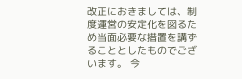改正におきましては、制度運営の安定化を図るため当面必要な措置を講ずることとしたものでございます。 今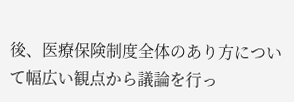後、医療保険制度全体のあり方について幅広い観点から議論を行っ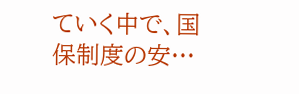ていく中で、国保制度の安…